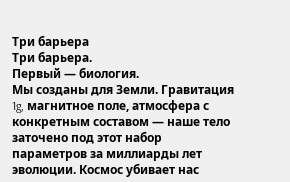Три барьера
Три барьера.
Первый — биология.
Мы созданы для Земли. Гравитация 1g, магнитное поле, атмосфера с конкретным составом — наше тело заточено под этот набор параметров за миллиарды лет эволюции. Космос убивает нас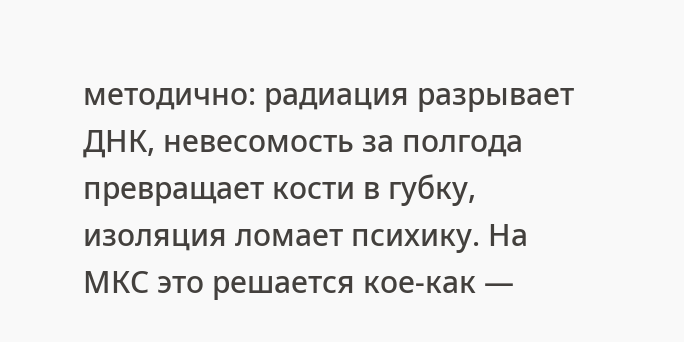методично: радиация разрывает ДНК, невесомость за полгода превращает кости в губку, изоляция ломает психику. На МКС это решается кое-как —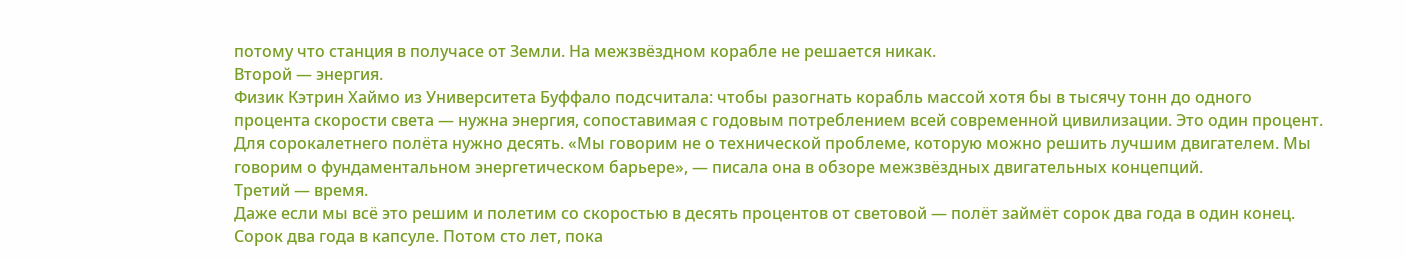потому что станция в получасе от Земли. На межзвёздном корабле не решается никак.
Второй — энергия.
Физик Кэтрин Хаймо из Университета Буффало подсчитала: чтобы разогнать корабль массой хотя бы в тысячу тонн до одного процента скорости света — нужна энергия, сопоставимая с годовым потреблением всей современной цивилизации. Это один процент. Для сорокалетнего полёта нужно десять. «Мы говорим не о технической проблеме, которую можно решить лучшим двигателем. Мы говорим о фундаментальном энергетическом барьере», — писала она в обзоре межзвёздных двигательных концепций.
Третий — время.
Даже если мы всё это решим и полетим со скоростью в десять процентов от световой — полёт займёт сорок два года в один конец. Сорок два года в капсуле. Потом сто лет, пока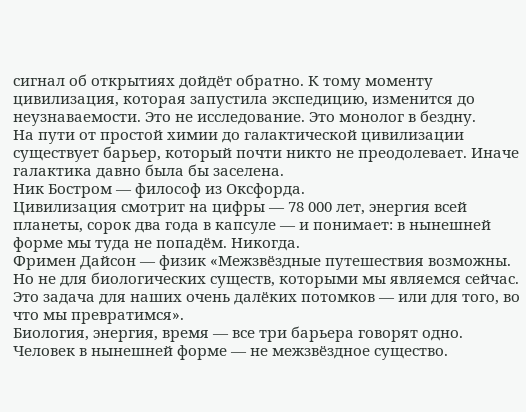сигнал об открытиях дойдёт обратно. К тому моменту цивилизация, которая запустила экспедицию, изменится до неузнаваемости. Это не исследование. Это монолог в бездну.
На пути от простой химии до галактической цивилизации существует барьер, который почти никто не преодолевает. Иначе галактика давно была бы заселена.
Ник Бостром — философ из Оксфорда.
Цивилизация смотрит на цифры — 78 000 лет, энергия всей планеты, сорок два года в капсуле — и понимает: в нынешней форме мы туда не попадём. Никогда.
Фримен Дайсон — физик «Межзвёздные путешествия возможны. Но не для биологических существ, которыми мы являемся сейчас. Это задача для наших очень далёких потомков — или для того, во что мы превратимся».
Биология, энергия, время — все три барьера говорят одно.
Человек в нынешней форме — не межзвёздное существо.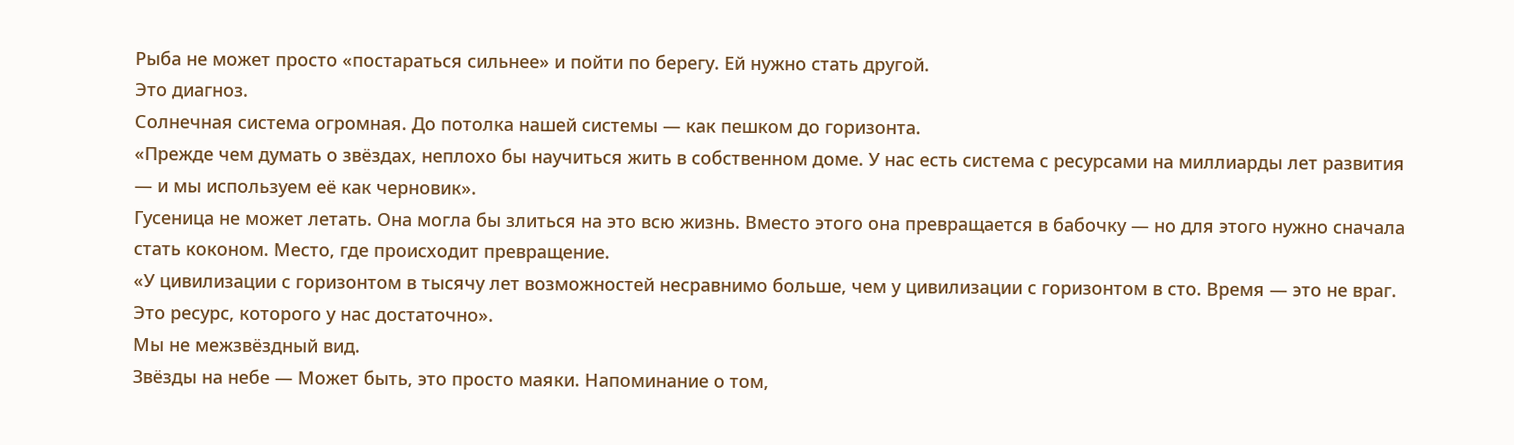Рыба не может просто «постараться сильнее» и пойти по берегу. Ей нужно стать другой.
Это диагноз.
Солнечная система огромная. До потолка нашей системы — как пешком до горизонта.
«Прежде чем думать о звёздах, неплохо бы научиться жить в собственном доме. У нас есть система с ресурсами на миллиарды лет развития — и мы используем её как черновик».
Гусеница не может летать. Она могла бы злиться на это всю жизнь. Вместо этого она превращается в бабочку — но для этого нужно сначала стать коконом. Место, где происходит превращение.
«У цивилизации с горизонтом в тысячу лет возможностей несравнимо больше, чем у цивилизации с горизонтом в сто. Время — это не враг. Это ресурс, которого у нас достаточно».
Мы не межзвёздный вид.
Звёзды на небе — Может быть, это просто маяки. Напоминание о том,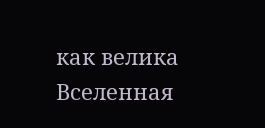как велика Вселенная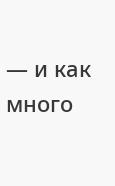— и как много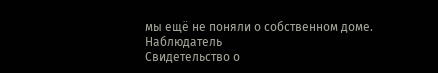мы ещё не поняли о собственном доме.
Наблюдатель
Свидетельство о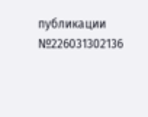публикации №226031302136